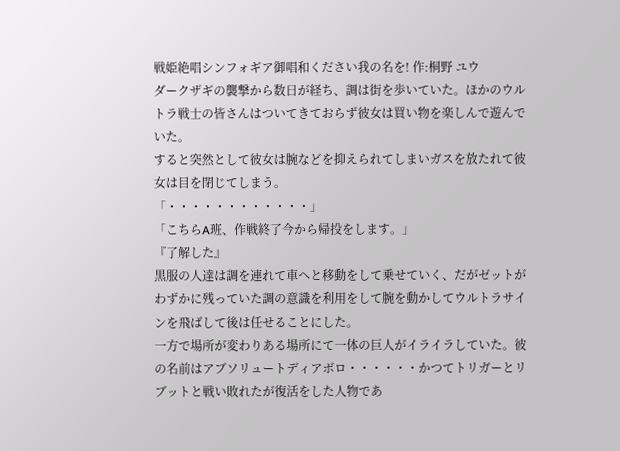戦姫絶唱シンフォギア御唱和ください我の名を! 作:桐野 ユウ
ダークザギの襲撃から数日が経ち、調は街を歩いていた。ほかのウルトラ戦士の皆さんはついてきておらず彼女は買い物を楽しんで遊んでいた。
すると突然として彼女は腕などを抑えられてしまいガスを放たれて彼女は目を閉じてしまう。
「・・・・・・・・・・・・」
「こちらA班、作戦終了今から帰投をします。」
『了解した』
黒服の人達は調を連れて車へと移動をして乗せていく、だがゼットがわずかに残っていた調の意識を利用をして腕を動かしてウルトラサインを飛ばして後は任せることにした。
一方で場所が変わりある場所にて一体の巨人がイライラしていた。彼の名前はアブソリュートディアボロ・・・・・・かつてトリガーとリブットと戦い敗れたが復活をした人物であ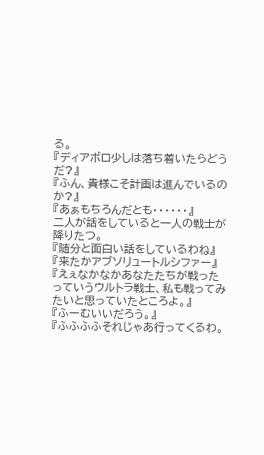る。
『ディアボロ少しは落ち着いたらどうだ?』
『ふん、貴様こそ計画は進んでいるのか?』
『あぁもちろんだとも・・・・・・』
二人が話をしていると一人の戦士が降りたつ。
『随分と面白い話をしているわね』
『来たかアブソリュートルシファー』
『えぇなかなかあなたたちが戦ったっていうウルトラ戦士、私も戦ってみたいと思っていたところよ。』
『ふーむいいだろう。』
『ふふふふそれじゃあ行ってくるわ。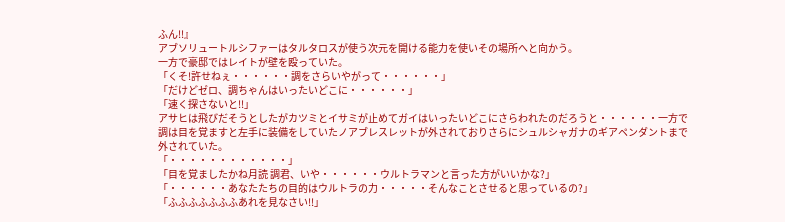ふん!!』
アブソリュートルシファーはタルタロスが使う次元を開ける能力を使いその場所へと向かう。
一方で豪邸ではレイトが壁を殴っていた。
「くそ!許せねぇ・・・・・・調をさらいやがって・・・・・・」
「だけどゼロ、調ちゃんはいったいどこに・・・・・・」
「速く探さないと!!」
アサヒは飛びだそうとしたがカツミとイサミが止めてガイはいったいどこにさらわれたのだろうと・・・・・・一方で調は目を覚ますと左手に装備をしていたノアブレスレットが外されておりさらにシュルシャガナのギアペンダントまで外されていた。
「・・・・・・・・・・・・」
「目を覚ましたかね月読 調君、いや・・・・・・ウルトラマンと言った方がいいかな?」
「・・・・・・あなたたちの目的はウルトラの力・・・・・そんなことさせると思っているの?」
「ふふふふふふふあれを見なさい!!」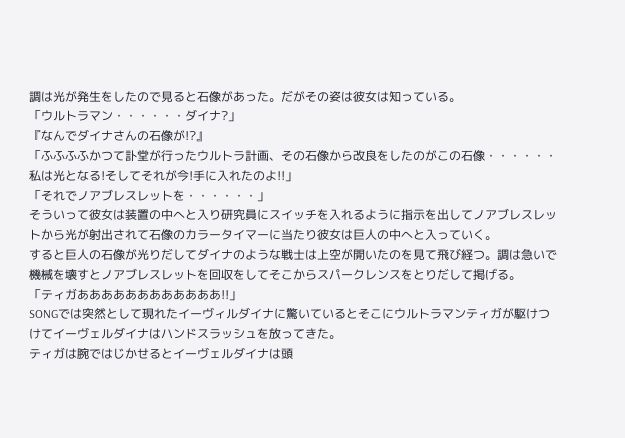調は光が発生をしたので見ると石像があった。だがその姿は彼女は知っている。
「ウルトラマン・・・・・・ダイナ?」
『なんでダイナさんの石像が!?』
「ふふふふかつて訃堂が行ったウルトラ計画、その石像から改良をしたのがこの石像・・・・・・私は光となる!そしてそれが今!手に入れたのよ!!」
「それでノアブレスレットを・・・・・・」
そういって彼女は装置の中へと入り研究員にスイッチを入れるように指示を出してノアブレスレットから光が射出されて石像のカラータイマーに当たり彼女は巨人の中へと入っていく。
すると巨人の石像が光りだしてダイナのような戦士は上空が開いたのを見て飛び経つ。調は急いで機械を壊すとノアブレスレットを回収をしてそこからスパークレンスをとりだして掲げる。
「ティガああああああああああああ!!」
SONGでは突然として現れたイーヴィルダイナに驚いているとそこにウルトラマンティガが駆けつけてイーヴェルダイナはハンドスラッシュを放ってきた。
ティガは腕ではじかせるとイーヴェルダイナは頭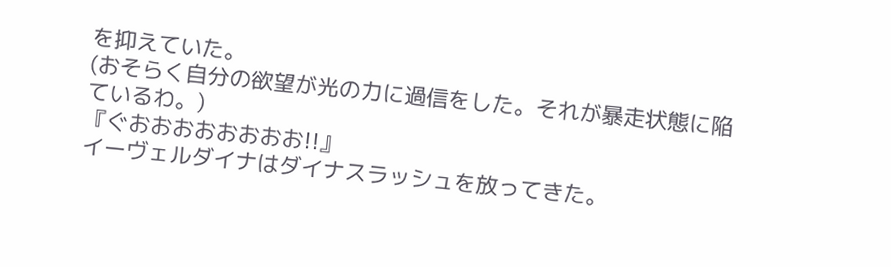を抑えていた。
(おそらく自分の欲望が光の力に過信をした。それが暴走状態に陥ているわ。)
『ぐおおおおおおおお!!』
イーヴェルダイナはダイナスラッシュを放ってきた。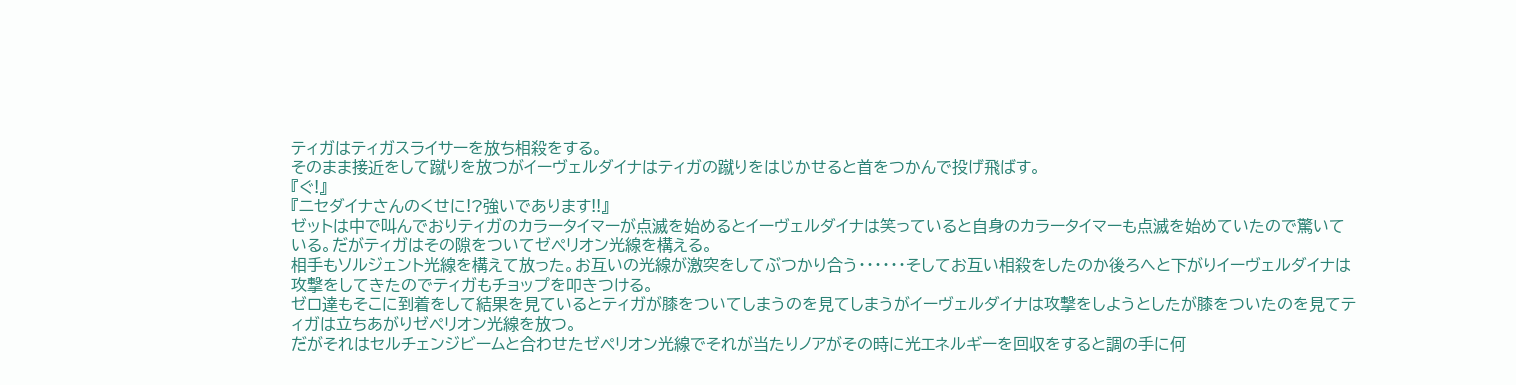ティガはティガスライサーを放ち相殺をする。
そのまま接近をして蹴りを放つがイーヴェルダイナはティガの蹴りをはじかせると首をつかんで投げ飛ばす。
『ぐ!』
『ニセダイナさんのくせに!?強いであります!!』
ゼットは中で叫んでおりティガのカラータイマーが点滅を始めるとイーヴェルダイナは笑っていると自身のカラータイマーも点滅を始めていたので驚いている。だがティガはその隙をついてゼペリオン光線を構える。
相手もソルジェント光線を構えて放った。お互いの光線が激突をしてぶつかり合う・・・・・・そしてお互い相殺をしたのか後ろへと下がりイーヴェルダイナは攻撃をしてきたのでティガもチョップを叩きつける。
ゼロ達もそこに到着をして結果を見ているとティガが膝をついてしまうのを見てしまうがイーヴェルダイナは攻撃をしようとしたが膝をついたのを見てティガは立ちあがりゼペリオン光線を放つ。
だがそれはセルチェンジビームと合わせたゼペリオン光線でそれが当たりノアがその時に光エネルギーを回収をすると調の手に何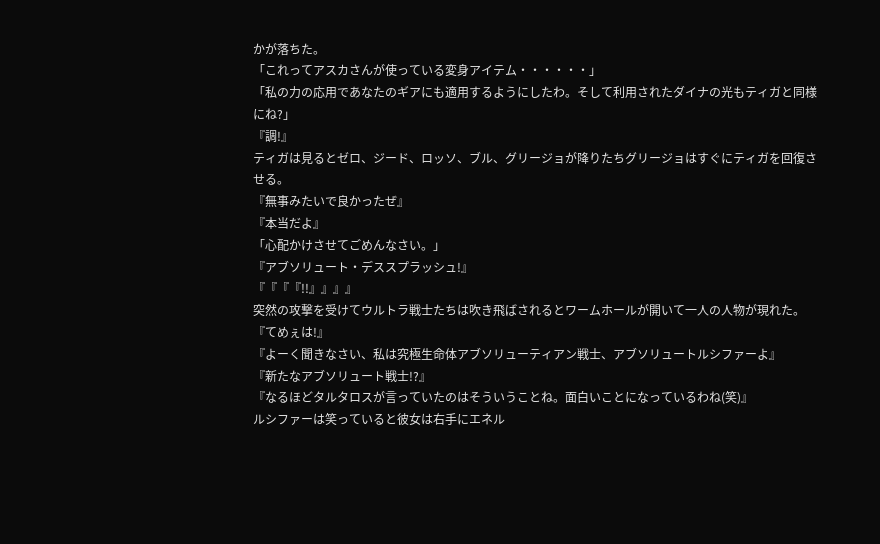かが落ちた。
「これってアスカさんが使っている変身アイテム・・・・・・」
「私の力の応用であなたのギアにも適用するようにしたわ。そして利用されたダイナの光もティガと同様にね?」
『調!』
ティガは見るとゼロ、ジード、ロッソ、ブル、グリージョが降りたちグリージョはすぐにティガを回復させる。
『無事みたいで良かったぜ』
『本当だよ』
「心配かけさせてごめんなさい。」
『アブソリュート・デススプラッシュ!』
『『『『!!』』』』
突然の攻撃を受けてウルトラ戦士たちは吹き飛ばされるとワームホールが開いて一人の人物が現れた。
『てめぇは!』
『よーく聞きなさい、私は究極生命体アブソリューティアン戦士、アブソリュートルシファーよ』
『新たなアブソリュート戦士!?』
『なるほどタルタロスが言っていたのはそういうことね。面白いことになっているわね(笑)』
ルシファーは笑っていると彼女は右手にエネル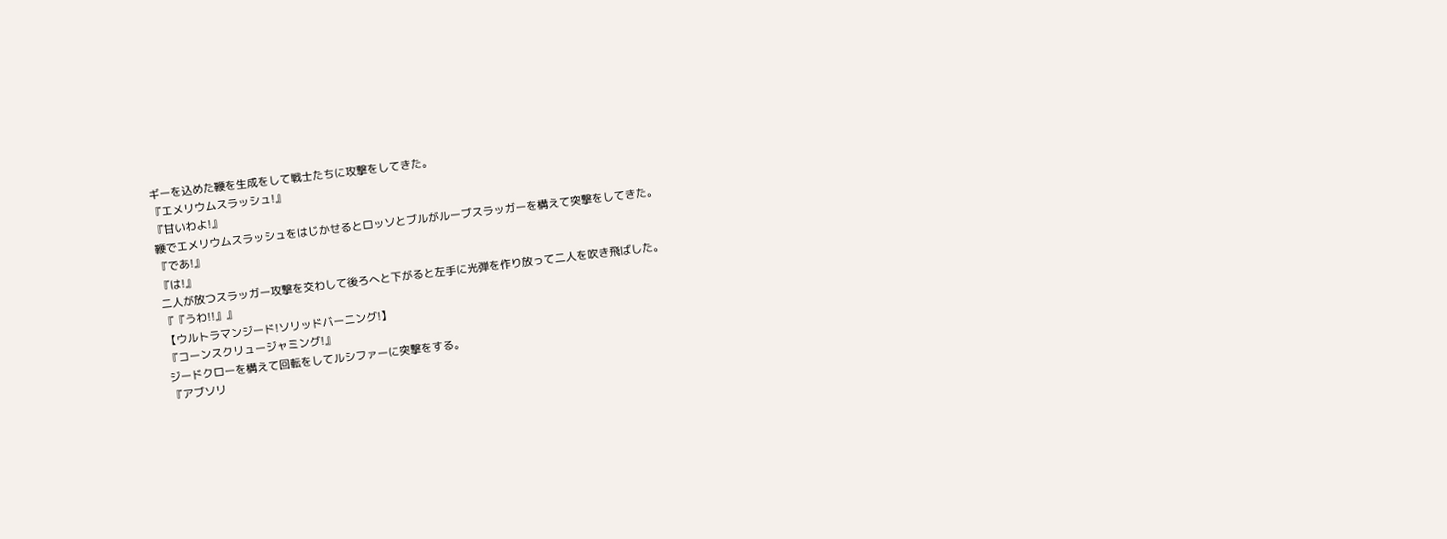ギーを込めた鞭を生成をして戦士たちに攻撃をしてきた。
『エメリウムスラッシュ!』
『甘いわよ!』
鞭でエメリウムスラッシュをはじかせるとロッソとブルがルーブスラッガーを構えて突撃をしてきた。
『であ!』
『は!』
二人が放つスラッガー攻撃を交わして後ろへと下がると左手に光弾を作り放って二人を吹き飛ばした。
『『うわ!!』』
【ウルトラマンジード!ソリッドバーニング!】
『コーンスクリュージャミング!』
ジードクローを構えて回転をしてルシファーに突撃をする。
『アブソリ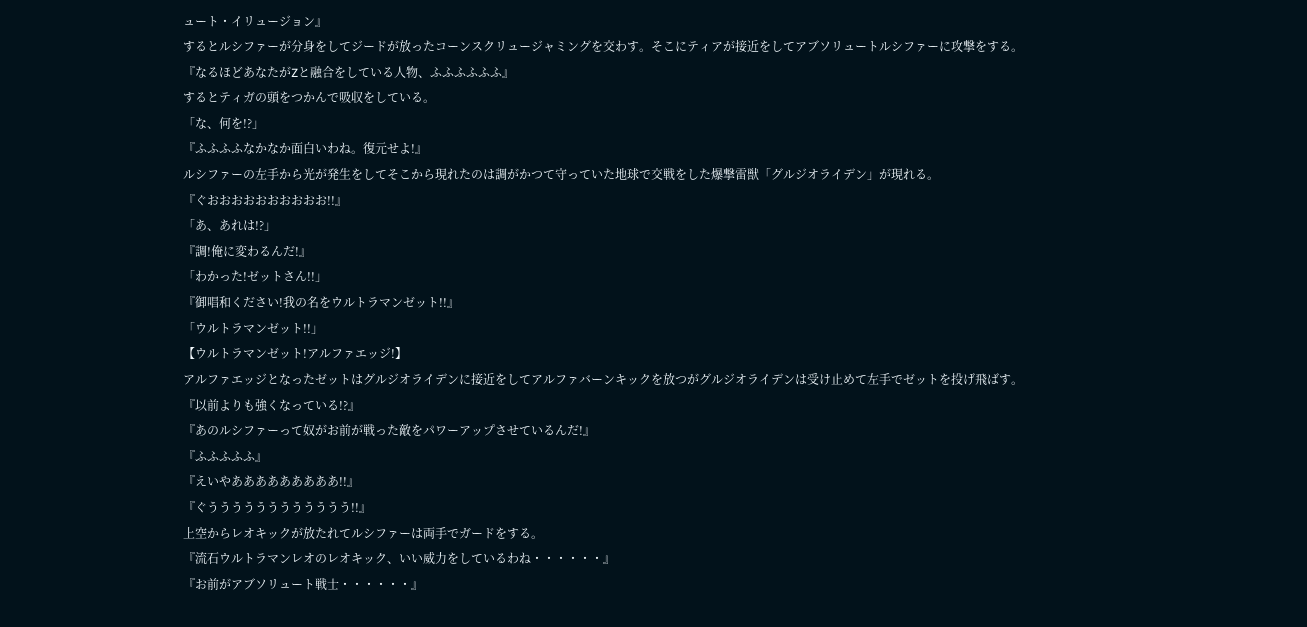ュート・イリュージョン』
するとルシファーが分身をしてジードが放ったコーンスクリュージャミングを交わす。そこにティアが接近をしてアブソリュートルシファーに攻撃をする。
『なるほどあなたがZと融合をしている人物、ふふふふふふ』
するとティガの頭をつかんで吸収をしている。
「な、何を!?」
『ふふふふなかなか面白いわね。復元せよ!』
ルシファーの左手から光が発生をしてそこから現れたのは調がかつて守っていた地球で交戦をした爆撃雷獣「グルジオライデン」が現れる。
『ぐおおおおおおおおおお!!』
「あ、あれは!?」
『調!俺に変わるんだ!』
「わかった!ゼットさん!!」
『御唱和ください!我の名をウルトラマンゼット!!』
「ウルトラマンゼット!!」
【ウルトラマンゼット!アルファエッジ!】
アルファエッジとなったゼットはグルジオライデンに接近をしてアルファバーンキックを放つがグルジオライデンは受け止めて左手でゼットを投げ飛ばす。
『以前よりも強くなっている!?』
『あのルシファーって奴がお前が戦った敵をパワーアップさせているんだ!』
『ふふふふふ』
『えいやあああああああああ!!』
『ぐうううううううううううう!!』
上空からレオキックが放たれてルシファーは両手でガードをする。
『流石ウルトラマンレオのレオキック、いい威力をしているわね・・・・・・』
『お前がアブソリュート戦士・・・・・・』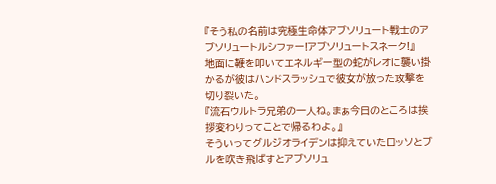『そう私の名前は究極生命体アブソリュート戦士のアブソリュートルシファー!アブソリュートスネーク!』
地面に鞭を叩いてエネルギー型の蛇がレオに襲い掛かるが彼はハンドスラッシュで彼女が放った攻撃を切り裂いた。
『流石ウルトラ兄弟の一人ね。まぁ今日のところは挨拶変わりってことで帰るわよ。』
そういってグルジオライデンは抑えていたロッソとブルを吹き飛ばすとアブソリュ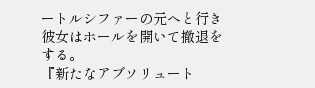ートルシファーの元へと行き彼女はホールを開いて撤退をする。
『新たなアブソリュート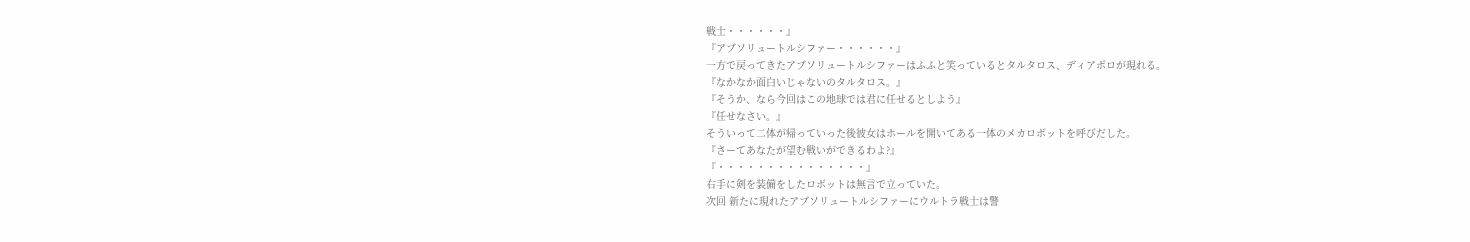戦士・・・・・・』
『アブソリュートルシファー・・・・・・』
一方で戻ってきたアブソリュートルシファーはふふと笑っているとタルタロス、ディアボロが現れる。
『なかなか面白いじゃないのタルタロス。』
『そうか、なら今回はこの地球では君に任せるとしよう』
『任せなさい。』
そういって二体が帰っていった後彼女はホールを開いてある一体のメカロボットを呼びだした。
『さーてあなたが望む戦いができるわよ?』
『・・・・・・・・・・・・・・・』
右手に剣を装備をしたロボットは無言で立っていた。
次回 新たに現れたアブソリュートルシファーにウルトラ戦士は警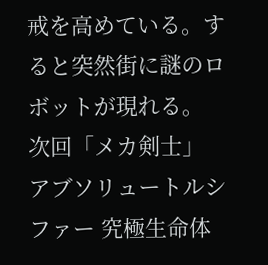戒を高めている。すると突然街に謎のロボットが現れる。
次回「メカ剣士」
アブソリュートルシファー 究極生命体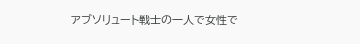アブソリュート戦士の一人で女性で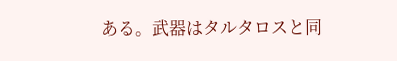ある。武器はタルタロスと同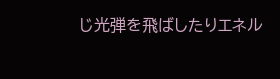じ光弾を飛ばしたりエネル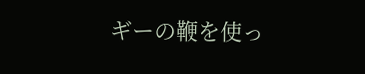ギーの鞭を使っ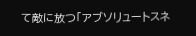て敵に放つ「アブソリュートスネ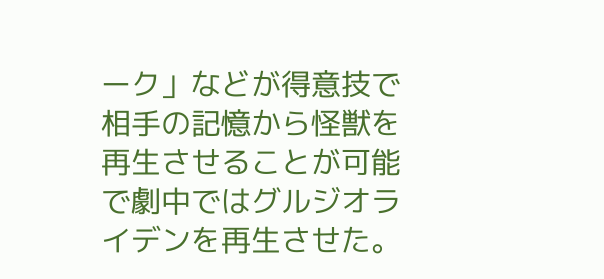ーク」などが得意技で相手の記憶から怪獣を再生させることが可能で劇中ではグルジオライデンを再生させた。